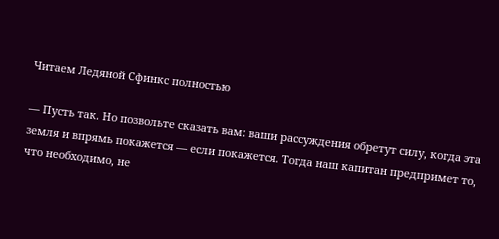Читаем Ледяной Сфинкс полностью

— Пусть так. Но позвольте сказать вам: ваши рассуждения обретут силу, когда эта земля и впрямь покажется — если покажется. Тогда наш капитан предпримет то, что необходимо, не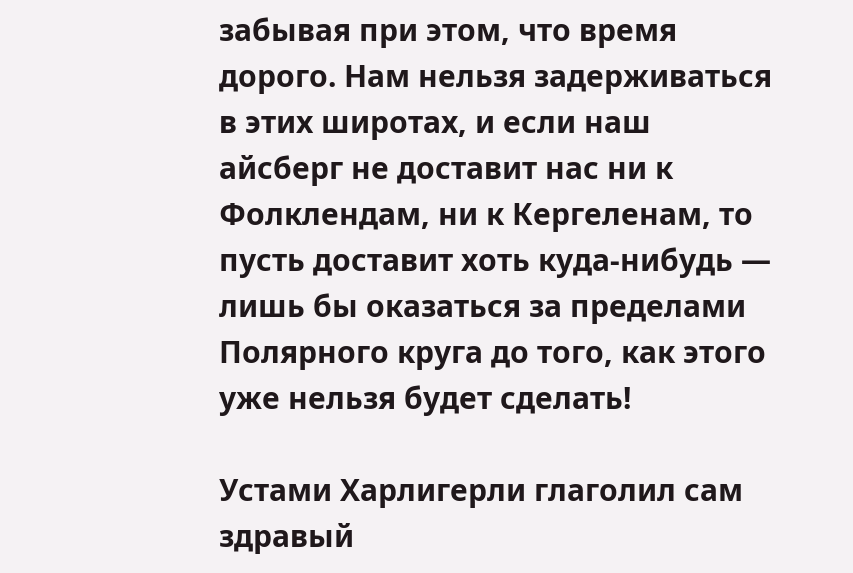забывая при этом, что время дорого. Нам нельзя задерживаться в этих широтах, и если наш айсберг не доставит нас ни к Фолклендам, ни к Кергеленам, то пусть доставит хоть куда-нибудь — лишь бы оказаться за пределами Полярного круга до того, как этого уже нельзя будет сделать!

Устами Харлигерли глаголил сам здравый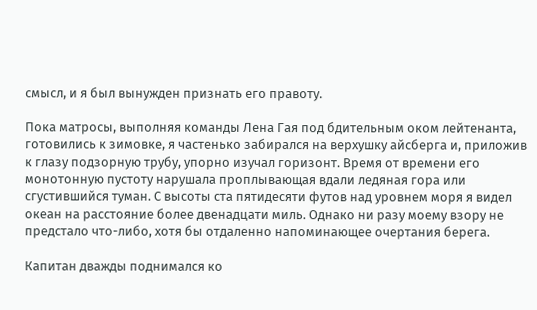смысл, и я был вынужден признать его правоту.

Пока матросы, выполняя команды Лена Гая под бдительным оком лейтенанта, готовились к зимовке, я частенько забирался на верхушку айсберга и, приложив к глазу подзорную трубу, упорно изучал горизонт. Время от времени его монотонную пустоту нарушала проплывающая вдали ледяная гора или сгустившийся туман. С высоты ста пятидесяти футов над уровнем моря я видел океан на расстояние более двенадцати миль. Однако ни разу моему взору не предстало что-либо, хотя бы отдаленно напоминающее очертания берега.

Капитан дважды поднимался ко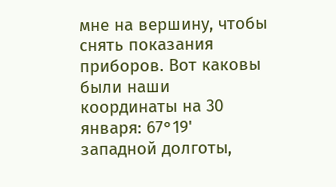мне на вершину, чтобы снять показания приборов. Вот каковы были наши координаты на 30 января: 67°19' западной долготы,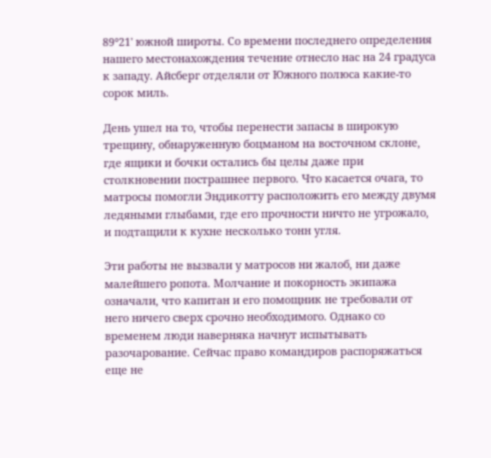89°21' южной широты. Со времени последнего определения нашего местонахождения течение отнесло нас на 24 градуса к западу. Айсберг отделяли от Южного полюса какие-то сорок миль.

День ушел на то, чтобы перенести запасы в широкую трещину, обнаруженную боцманом на восточном склоне, где ящики и бочки остались бы целы даже при столкновении пострашнее первого. Что касается очага, то матросы помогли Эндикотту расположить его между двумя ледяными глыбами, где его прочности ничто не угрожало, и подтащили к кухне несколько тонн угля.

Эти работы не вызвали у матросов ни жалоб, ни даже малейшего ропота. Молчание и покорность экипажа означали, что капитан и его помощник не требовали от него ничего сверх срочно необходимого. Однако со временем люди наверняка начнут испытывать разочарование. Сейчас право командиров распоряжаться еще не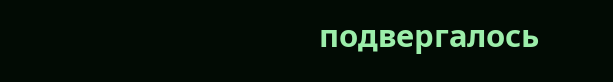подвергалось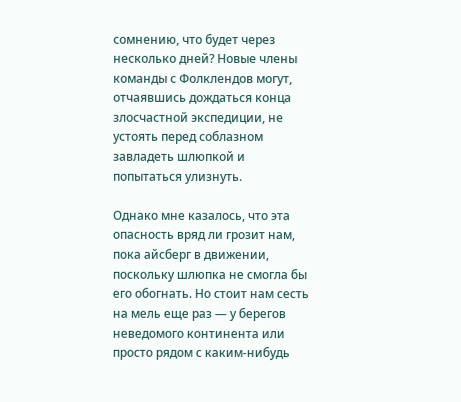сомнению, что будет через несколько дней? Новые члены команды с Фолклендов могут, отчаявшись дождаться конца злосчастной экспедиции, не устоять перед соблазном завладеть шлюпкой и попытаться улизнуть.

Однако мне казалось, что эта опасность вряд ли грозит нам, пока айсберг в движении, поскольку шлюпка не смогла бы его обогнать. Но стоит нам сесть на мель еще раз — у берегов неведомого континента или просто рядом с каким-нибудь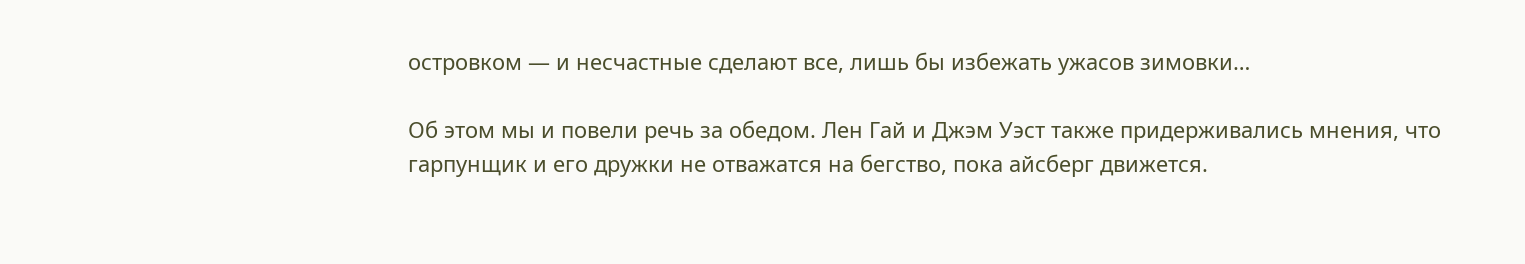островком — и несчастные сделают все, лишь бы избежать ужасов зимовки…

Об этом мы и повели речь за обедом. Лен Гай и Джэм Уэст также придерживались мнения, что гарпунщик и его дружки не отважатся на бегство, пока айсберг движется.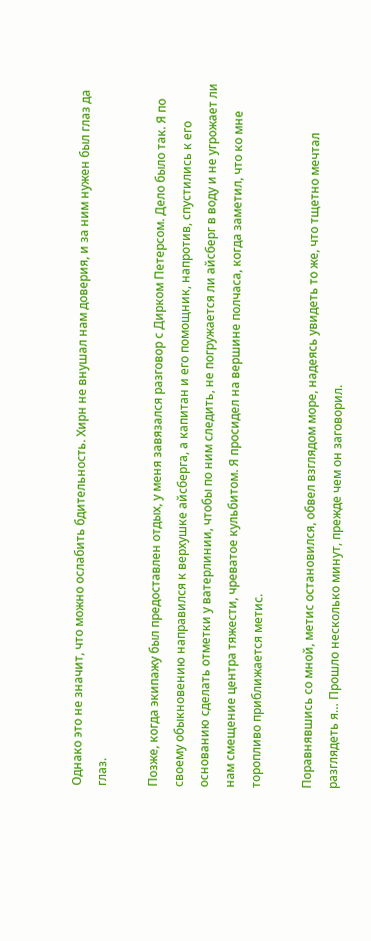Однако это не значит, что можно ослабить бдительность. Хирн не внушал нам доверия, и за ним нужен был глаз да глаз.

Позже, когда экипажу был предоставлен отдых, у меня завязался разговор с Дирком Петерсом. Дело было так. Я по своему обыкновению направился к верхушке айсберга, а капитан и его помощник, напротив, спустились к его основанию сделать отметки у ватерлинии, чтобы по ним следить, не погружается ли айсберг в воду и не угрожает ли нам смещение центра тяжести, чреватое кульбитом. Я просидел на вершине полчаса, когда заметил, что ко мне торопливо приближается метис.

Поравнявшись со мной, метис остановился, обвел взглядом море, надеясь увидеть то же, что тщетно мечтал разглядеть я… Прошло несколько минут, прежде чем он заговорил.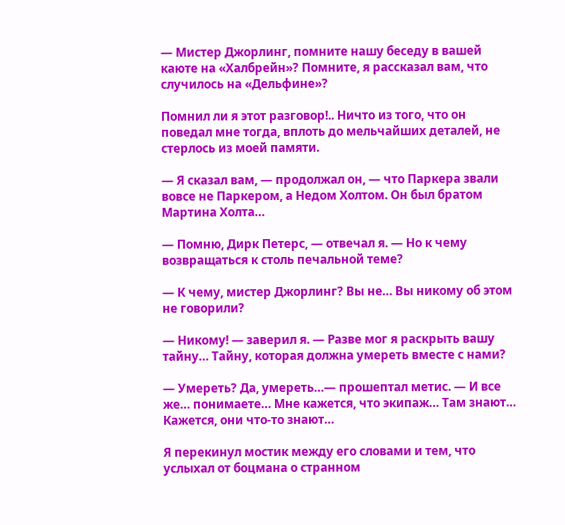— Мистер Джорлинг, помните нашу беседу в вашей каюте на «Халбрейн»? Помните, я рассказал вам, что случилось на «Дельфине»?

Помнил ли я этот разговор!.. Ничто из того, что он поведал мне тогда, вплоть до мельчайших деталей, не стерлось из моей памяти.

— Я сказал вам, — продолжал он, — что Паркера звали вовсе не Паркером, а Недом Холтом. Он был братом Мартина Холта…

— Помню, Дирк Петерс, — отвечал я. — Но к чему возвращаться к столь печальной теме?

— К чему, мистер Джорлинг? Вы не… Вы никому об этом не говорили?

— Никому! — заверил я. — Разве мог я раскрыть вашу тайну… Тайну, которая должна умереть вместе с нами?

— Умереть? Да, умереть…— прошептал метис. — И все же… понимаете… Мне кажется, что экипаж… Там знают… Кажется, они что-то знают…

Я перекинул мостик между его словами и тем, что услыхал от боцмана о странном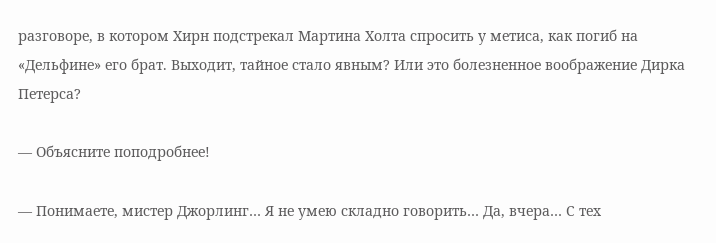разговоре, в котором Хирн подстрекал Мартина Холта спросить у метиса, как погиб на «Дельфине» его брат. Выходит, тайное стало явным? Или это болезненное воображение Дирка Петерса?

— Объясните поподробнее!

— Понимаете, мистер Джорлинг… Я не умею складно говорить… Да, вчера… С тех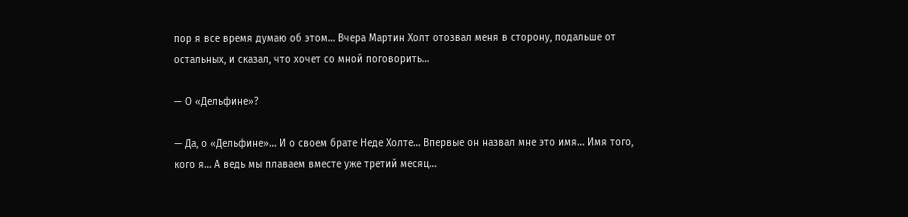пор я все время думаю об этом… Вчера Мартин Холт отозвал меня в сторону, подальше от остальных, и сказал, что хочет со мной поговорить…

— О «Дельфине»?

— Да, о «Дельфине»… И о своем брате Неде Холте… Впервые он назвал мне это имя… Имя того, кого я… А ведь мы плаваем вместе уже третий месяц…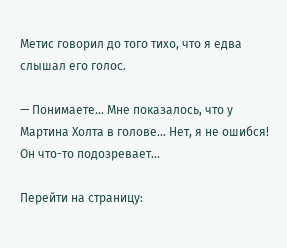Метис говорил до того тихо, что я едва слышал его голос.

— Понимаете… Мне показалось, что у Мартина Холта в голове… Нет, я не ошибся! Он что-то подозревает…

Перейти на страницу: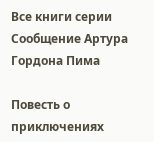Все книги серии Сообщение Артура Гордона Пима

Повесть о приключениях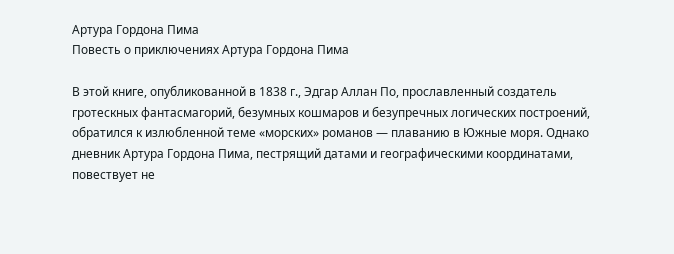Артура Гордона Пима
Повесть о приключениях Артура Гордона Пима

В этой книге, опубликованной в 1838 г., Эдгар Аллан По, прославленный создатель гротескных фантасмагорий, безумных кошмаров и безупречных логических построений, обратился к излюбленной теме «морских» романов — плаванию в Южные моря. Однако дневник Артура Гордона Пима, пестрящий датами и географическими координатами, повествует не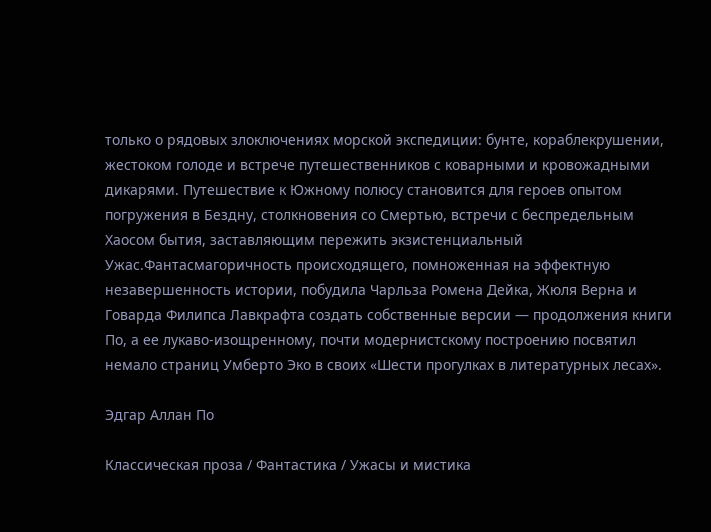только о рядовых злоключениях морской экспедиции: бунте, кораблекрушении, жестоком голоде и встрече путешественников с коварными и кровожадными дикарями. Путешествие к Южному полюсу становится для героев опытом погружения в Бездну, столкновения со Смертью, встречи с беспредельным Хаосом бытия, заставляющим пережить экзистенциальный Ужас.Фантасмагоричность происходящего, помноженная на эффектную незавершенность истории, побудила Чарльза Ромена Дейка, Жюля Верна и Говарда Филипса Лавкрафта создать собственные версии — продолжения книги По, а ее лукаво-изощренному, почти модернистскому построению посвятил немало страниц Умберто Эко в своих «Шести прогулках в литературных лесах».

Эдгар Аллан По

Классическая проза / Фантастика / Ужасы и мистика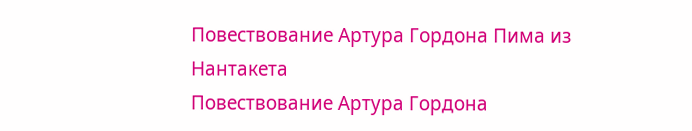Повествование Артура Гордона Пима из Нантакета
Повествование Артура Гордона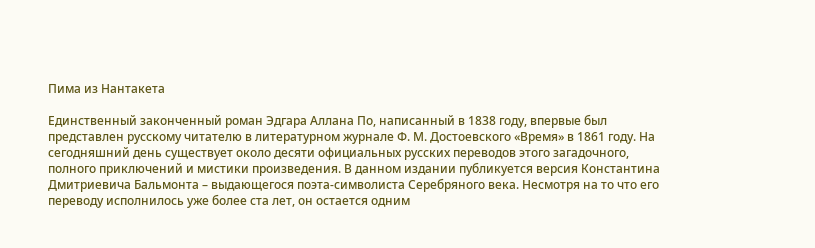Пима из Нантакета

Единственный законченный роман Эдгара Аллана По, написанный в 1838 году, впервые был представлен русскому читателю в литературном журнале Ф. М. Достоевского «Время» в 1861 году. На сегодняшний день существует около десяти официальных русских переводов этого загадочного, полного приключений и мистики произведения. В данном издании публикуется версия Константина Дмитриевича Бальмонта – выдающегося поэта-символиста Серебряного века. Несмотря на то что его переводу исполнилось уже более ста лет, он остается одним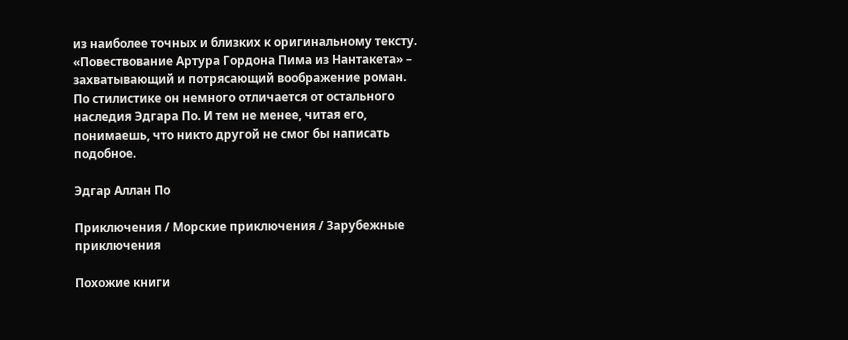из наиболее точных и близких к оригинальному тексту. «Повествование Артура Гордона Пима из Нантакета» – захватывающий и потрясающий воображение роман. По стилистике он немного отличается от остального наследия Эдгара По. И тем не менее, читая его, понимаешь, что никто другой не смог бы написать подобное.

Эдгар Аллан По

Приключения / Морские приключения / Зарубежные приключения

Похожие книги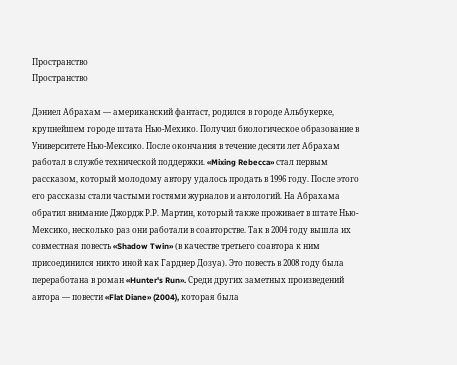Пространство
Пространство

Дэниел Абрахам — американский фантаст, родился в городе Альбукерке, крупнейшем городе штата Нью-Мехико. Получил биологическое образование в Университете Нью-Мексико. После окончания в течение десяти лет Абрахам работал в службе технической поддержки. «Mixing Rebecca» стал первым рассказом, который молодому автору удалось продать в 1996 году. После этого его рассказы стали частыми гостями журналов и антологий. На Абрахама обратил внимание Джордж Р.Р. Мартин, который также проживает в штате Нью-Мексико, несколько раз они работали в соавторстве. Так в 2004 году вышла их совместная повесть «Shadow Twin» (в качестве третьего соавтора к ним присоединился никто иной как Гарднер Дозуа). Это повесть в 2008 году была переработана в роман «Hunter's Run». Среди других заметных произведений автора — повести «Flat Diane» (2004), которая была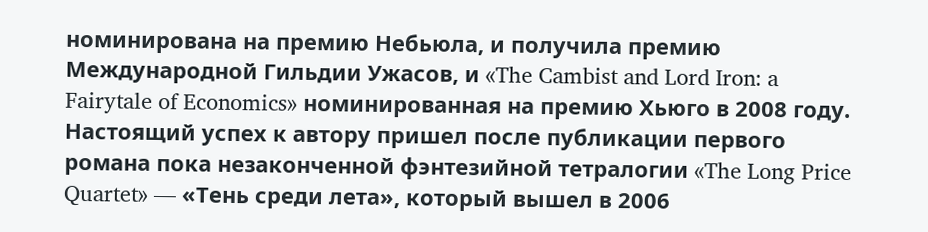номинирована на премию Небьюла, и получила премию Международной Гильдии Ужасов, и «The Cambist and Lord Iron: a Fairytale of Economics» номинированная на премию Хьюго в 2008 году. Настоящий успех к автору пришел после публикации первого романа пока незаконченной фэнтезийной тетралогии «The Long Price Quartet» — «Тень среди лета», который вышел в 2006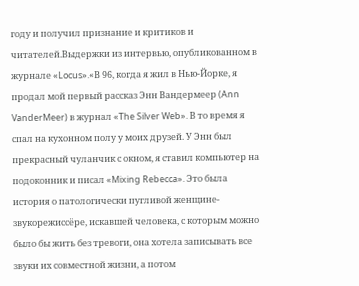году и получил признание и критиков и читателей.Выдержки из интервью, опубликованном в журнале «Locus».«В 96, когда я жил в Нью-Йорке, я продал мой первый рассказ Энн Вандермеер (Ann VanderMeer) в журнал «The Silver Web». В то время я спал на кухонном полу у моих друзей. У Энн был прекрасный чуланчик с окном, я ставил компьютер на подоконник и писал «Mixing Rebecca». Это была история о патологически пугливой женщине-звукорежиссёре, искавшей человека, с которым можно было бы жить без тревоги, она хотела записывать все звуки их совместной жизни, а потом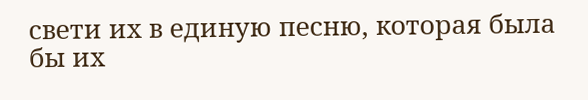свети их в единую песню, которая была бы их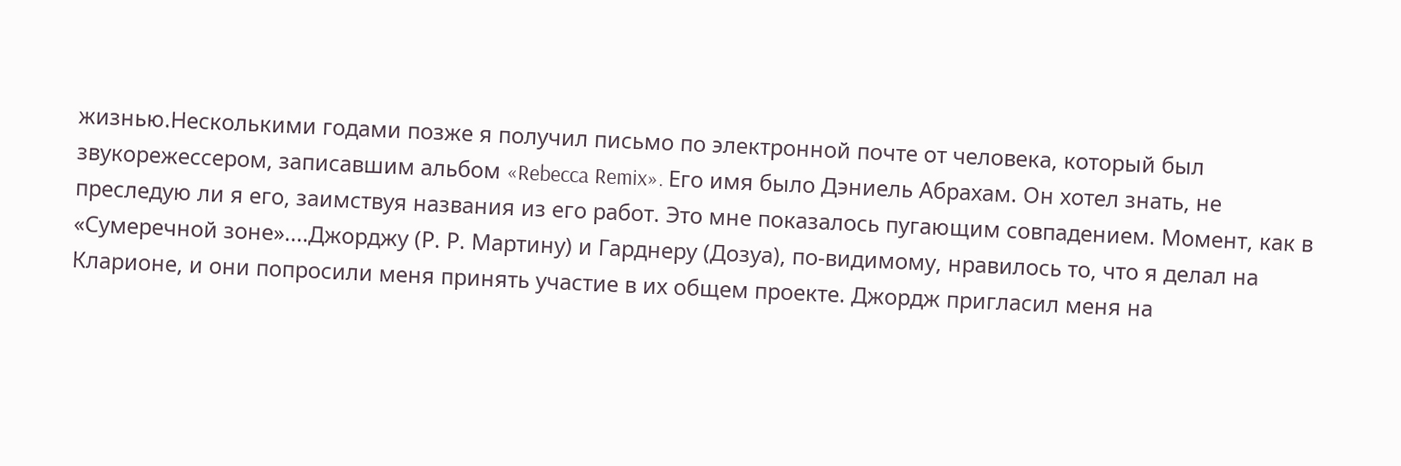жизнью.Несколькими годами позже я получил письмо по электронной почте от человека, который был звукорежессером, записавшим альбом «Rebecca Remix». Его имя было Дэниель Абрахам. Он хотел знать, не преследую ли я его, заимствуя названия из его работ. Это мне показалось пугающим совпадением. Момент, как в «Сумеречной зоне»....Джорджу (Р. Р. Мартину) и Гарднеру (Дозуа), по-видимому, нравилось то, что я делал на Кларионе, и они попросили меня принять участие в их общем проекте. Джордж пригласил меня на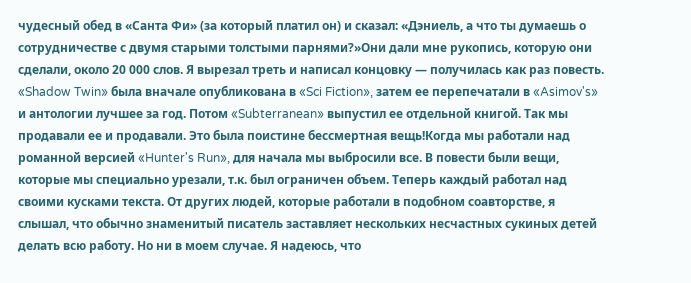чудесный обед в «Санта Фи» (за который платил он) и сказал: «Дэниель, а что ты думаешь о сотрудничестве с двумя старыми толстыми парнями?»Они дали мне рукопись, которую они сделали, около 20 000 слов. Я вырезал треть и написал концовку — получилась как раз повесть. «Shadow Twin» была вначале опубликована в «Sci Fiction», затем ее перепечатали в «Asimov's» и антологии лучшее за год. Потом «Subterranean» выпустил ее отдельной книгой. Так мы продавали ее и продавали. Это была поистине бессмертная вещь!Когда мы работали над романной версией «Hunter's Run», для начала мы выбросили все. В повести были вещи, которые мы специально урезали, т.к. был ограничен объем. Теперь каждый работал над своими кусками текста. От других людей, которые работали в подобном соавторстве, я слышал, что обычно знаменитый писатель заставляет нескольких несчастных сукиных детей делать всю работу. Но ни в моем случае. Я надеюсь, что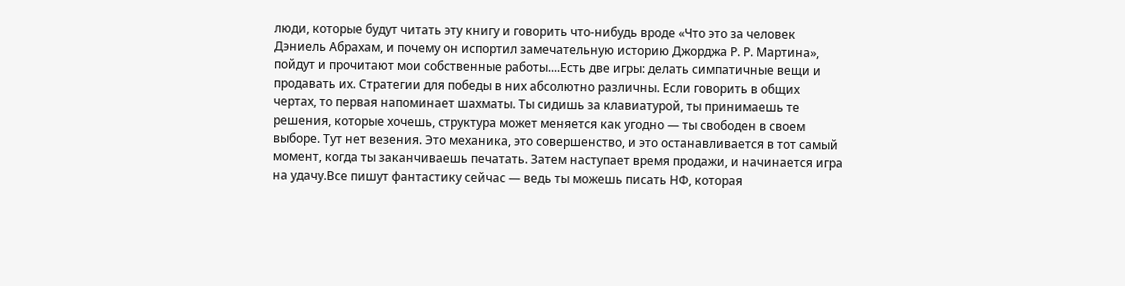люди, которые будут читать эту книгу и говорить что-нибудь вроде «Что это за человек Дэниель Абрахам, и почему он испортил замечательную историю Джорджа Р. Р. Мартина», пойдут и прочитают мои собственные работы....Есть две игры: делать симпатичные вещи и продавать их. Стратегии для победы в них абсолютно различны. Если говорить в общих чертах, то первая напоминает шахматы. Ты сидишь за клавиатурой, ты принимаешь те решения, которые хочешь, структура может меняется как угодно — ты свободен в своем выборе. Тут нет везения. Это механика, это совершенство, и это останавливается в тот самый момент, когда ты заканчиваешь печатать. Затем наступает время продажи, и начинается игра на удачу.Все пишут фантастику сейчас — ведь ты можешь писать НФ, которая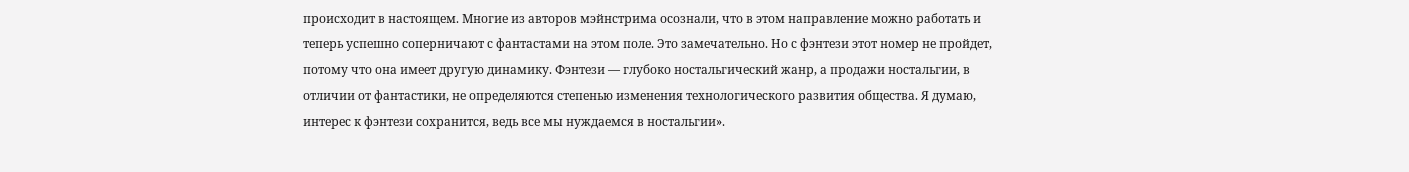происходит в настоящем. Многие из авторов мэйнстрима осознали, что в этом направление можно работать и теперь успешно соперничают с фантастами на этом поле. Это замечательно. Но с фэнтези этот номер не пройдет, потому что она имеет другую динамику. Фэнтези — глубоко ностальгический жанр, а продажи ностальгии, в отличии от фантастики, не определяются степенью изменения технологического развития общества. Я думаю, интерес к фэнтези сохранится, ведь все мы нуждаемся в ностальгии».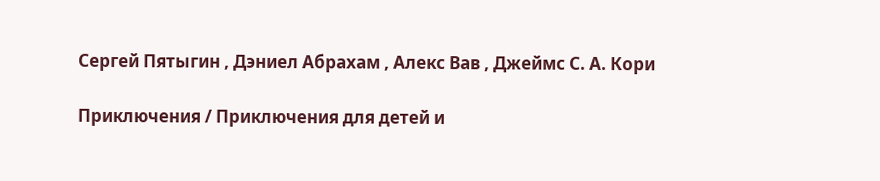Сергей Пятыгин , Дэниел Абрахам , Алекс Вав , Джеймс С. А. Кори

Приключения / Приключения для детей и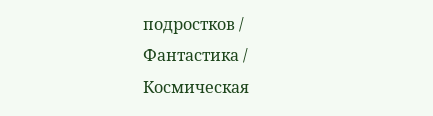подростков / Фантастика / Космическая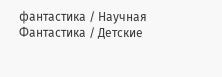фантастика / Научная Фантастика / Детские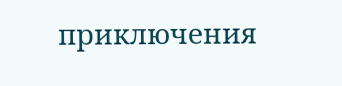приключения